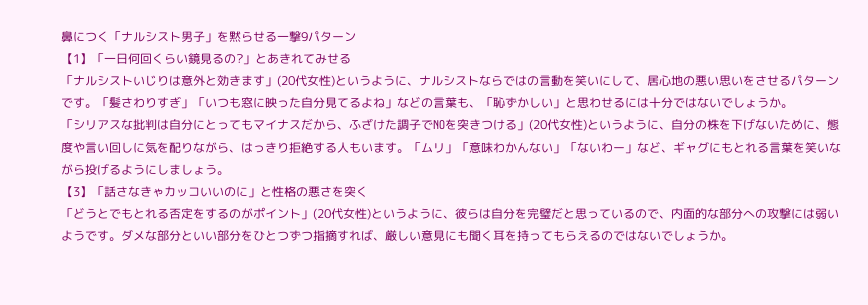鼻につく「ナルシスト男子」を黙らせる一撃9パターン
【1】「一日何回くらい鏡見るの?」とあきれてみせる
「ナルシストいじりは意外と効きます」(20代女性)というように、ナルシストならではの言動を笑いにして、居心地の悪い思いをさせるパターンです。「髪さわりすぎ」「いつも窓に映った自分見てるよね」などの言葉も、「恥ずかしい」と思わせるには十分ではないでしょうか。
「シリアスな批判は自分にとってもマイナスだから、ふざけた調子でNOを突きつける」(20代女性)というように、自分の株を下げないために、態度や言い回しに気を配りながら、はっきり拒絶する人もいます。「ムリ」「意味わかんない」「ないわー」など、ギャグにもとれる言葉を笑いながら投げるようにしましょう。
【3】「話さなきゃカッコいいのに」と性格の悪さを突く
「どうとでもとれる否定をするのがポイント」(20代女性)というように、彼らは自分を完璧だと思っているので、内面的な部分への攻撃には弱いようです。ダメな部分といい部分をひとつずつ指摘すれば、厳しい意見にも聞く耳を持ってもらえるのではないでしょうか。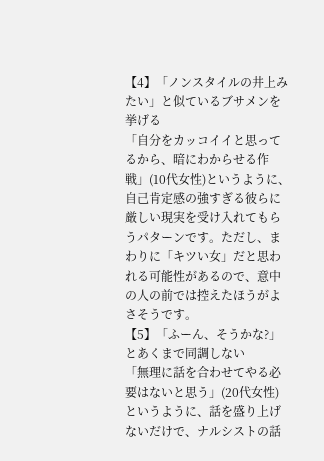【4】「ノンスタイルの井上みたい」と似ているブサメンを挙げる
「自分をカッコイイと思ってるから、暗にわからせる作戦」(10代女性)というように、自己肯定感の強すぎる彼らに厳しい現実を受け入れてもらうパターンです。ただし、まわりに「キツい女」だと思われる可能性があるので、意中の人の前では控えたほうがよさそうです。
【5】「ふーん、そうかな?」とあくまで同調しない
「無理に話を合わせてやる必要はないと思う」(20代女性)というように、話を盛り上げないだけで、ナルシストの話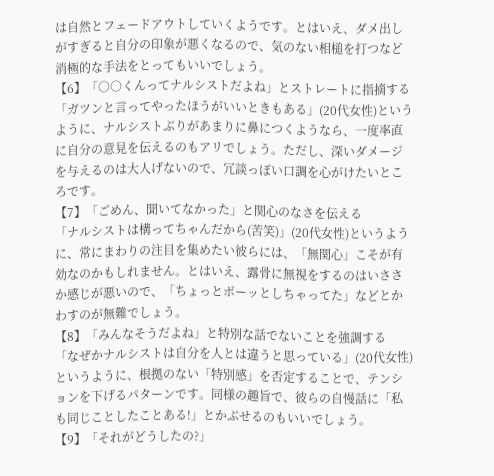は自然とフェードアウトしていくようです。とはいえ、ダメ出しがすぎると自分の印象が悪くなるので、気のない相槌を打つなど消極的な手法をとってもいいでしょう。
【6】「○○くんってナルシストだよね」とストレートに指摘する
「ガツンと言ってやったほうがいいときもある」(20代女性)というように、ナルシストぶりがあまりに鼻につくようなら、一度率直に自分の意見を伝えるのもアリでしょう。ただし、深いダメージを与えるのは大人げないので、冗談っぽい口調を心がけたいところです。
【7】「ごめん、聞いてなかった」と関心のなさを伝える
「ナルシストは構ってちゃんだから(苦笑)」(20代女性)というように、常にまわりの注目を集めたい彼らには、「無関心」こそが有効なのかもしれません。とはいえ、露骨に無視をするのはいささか感じが悪いので、「ちょっとボーッとしちゃってた」などとかわすのが無難でしょう。
【8】「みんなそうだよね」と特別な話でないことを強調する
「なぜかナルシストは自分を人とは違うと思っている」(20代女性)というように、根拠のない「特別感」を否定することで、テンションを下げるパターンです。同様の趣旨で、彼らの自慢話に「私も同じことしたことある!」とかぶせるのもいいでしょう。
【9】「それがどうしたの?」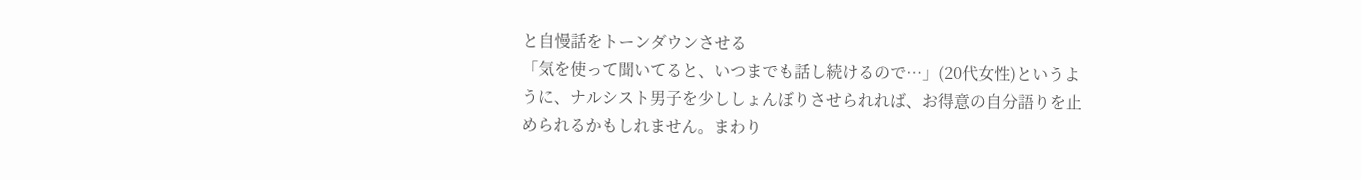と自慢話をトーンダウンさせる
「気を使って聞いてると、いつまでも話し続けるので…」(20代女性)というように、ナルシスト男子を少ししょんぼりさせられれば、お得意の自分語りを止められるかもしれません。まわり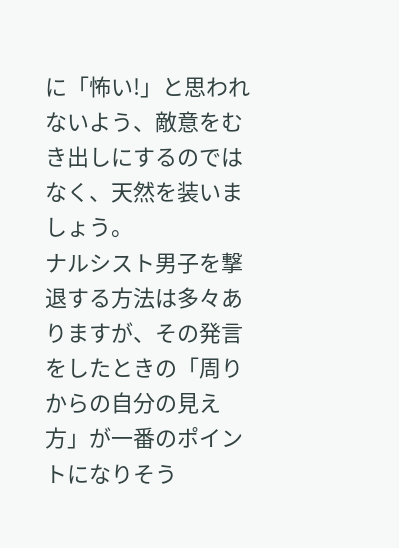に「怖い!」と思われないよう、敵意をむき出しにするのではなく、天然を装いましょう。
ナルシスト男子を撃退する方法は多々ありますが、その発言をしたときの「周りからの自分の見え方」が一番のポイントになりそう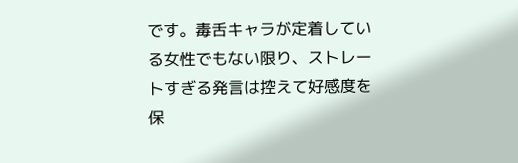です。毒舌キャラが定着している女性でもない限り、ストレートすぎる発言は控えて好感度を保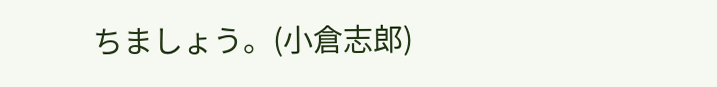ちましょう。(小倉志郎)